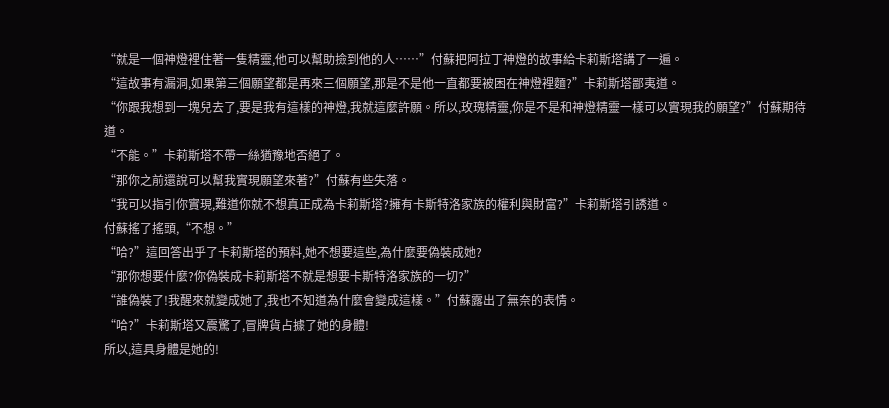“就是一個神燈裡住著一隻精靈,他可以幫助撿到他的人……”付蘇把阿拉丁神燈的故事給卡莉斯塔講了一遍。
“這故事有漏洞,如果第三個願望都是再來三個願望,那是不是他一直都要被困在神燈裡麵?”卡莉斯塔鄙夷道。
“你跟我想到一塊兒去了,要是我有這樣的神燈,我就這麼許願。所以,玫瑰精靈,你是不是和神燈精靈一樣可以實現我的願望?”付蘇期待道。
“不能。”卡莉斯塔不帶一絲猶豫地否絕了。
“那你之前還說可以幫我實現願望來著?”付蘇有些失落。
“我可以指引你實現,難道你就不想真正成為卡莉斯塔?擁有卡斯特洛家族的權利與財富?”卡莉斯塔引誘道。
付蘇搖了搖頭,“不想。”
“哈?”這回答出乎了卡莉斯塔的預料,她不想要這些,為什麼要偽裝成她?
“那你想要什麼?你偽裝成卡莉斯塔不就是想要卡斯特洛家族的一切?”
“誰偽裝了!我醒來就變成她了,我也不知道為什麼會變成這樣。”付蘇露出了無奈的表情。
“哈?”卡莉斯塔又震驚了,冒牌貨占據了她的身體!
所以,這具身體是她的!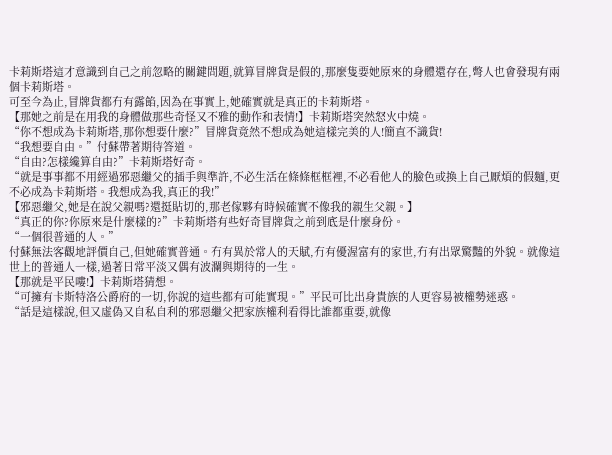卡莉斯塔這才意識到自己之前忽略的關鍵問題,就算冒牌貨是假的,那麼隻要她原來的身體還存在,彆人也會發現有兩個卡莉斯塔。
可至今為止,冒牌貨都冇有露餡,因為在事實上,她確實就是真正的卡莉斯塔。
【那她之前是在用我的身體做那些奇怪又不雅的動作和表情!】卡莉斯塔突然怒火中燒。
“你不想成為卡莉斯塔,那你想要什麼?”冒牌貨竟然不想成為她這樣完美的人!簡直不識貨!
“我想要自由。”付蘇帶著期待答道。
“自由?怎樣纔算自由?”卡莉斯塔好奇。
“就是事事都不用經過邪惡繼父的插手與準許,不必生活在條條框框裡,不必看他人的臉色或換上自己厭煩的假麵,更不必成為卡莉斯塔。我想成為我,真正的我!”
【邪惡繼父,她是在說父親嗎?還挺貼切的,那老傢夥有時候確實不像我的親生父親。】
“真正的你?你原來是什麼樣的?”卡莉斯塔有些好奇冒牌貨之前到底是什麼身份。
“一個很普通的人。”
付蘇無法客觀地評價自己,但她確實普通。冇有異於常人的天賦,冇有優渥富有的家世,冇有出眾驚豔的外貌。就像這世上的普通人一樣,過著日常平淡又偶有波瀾與期待的一生。
【那就是平民嘍!】卡莉斯塔猜想。
“可擁有卡斯特洛公爵府的一切,你說的這些都有可能實現。”平民可比出身貴族的人更容易被權勢迷惑。
“話是這樣說,但又虛偽又自私自利的邪惡繼父把家族權利看得比誰都重要,就像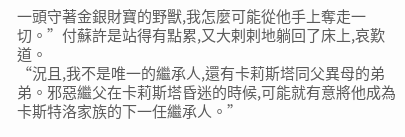一頭守著金銀財寶的野獸,我怎麼可能從他手上奪走一切。”付蘇許是站得有點累,又大剌剌地躺回了床上,哀歎道。
“況且,我不是唯一的繼承人,還有卡莉斯塔同父異母的弟弟。邪惡繼父在卡莉斯塔昏迷的時候,可能就有意將他成為卡斯特洛家族的下一任繼承人。”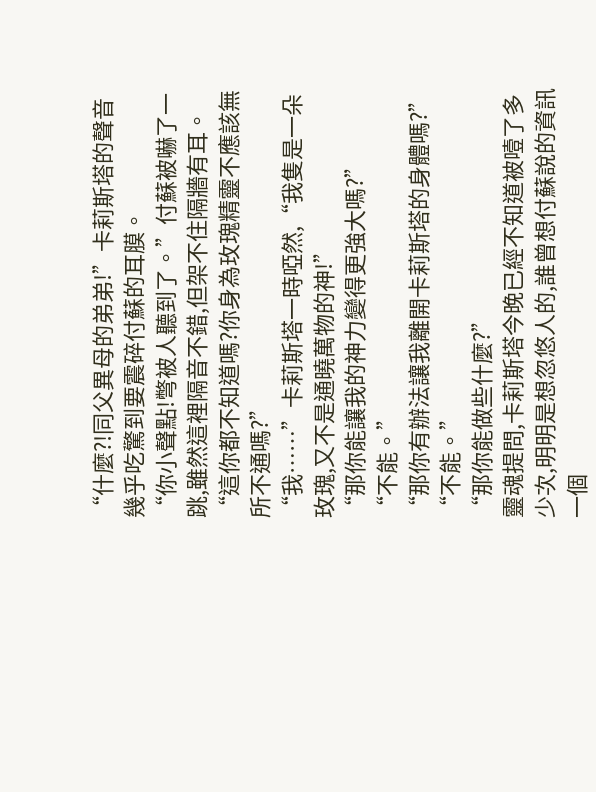“什麼?!同父異母的弟弟!”卡莉斯塔的聲音幾乎吃驚到要震碎付蘇的耳膜。
“你小聲點!彆被人聽到了。”付蘇被嚇了一跳,雖然這裡隔音不錯,但架不住隔牆有耳。
“這你都不知道嗎?你身為玫瑰精靈不應該無所不通嗎?”
“我……”卡莉斯塔一時啞然,“我隻是一朵玫瑰,又不是通曉萬物的神!”
“那你能讓我的神力變得更強大嗎?”
“不能。”
“那你有辦法讓我離開卡莉斯塔的身體嗎?”
“不能。”
“那你能做些什麼?”
靈魂提問,卡莉斯塔今晚已經不知道被噎了多少次,明明是想忽悠人的,誰曾想付蘇說的資訊一個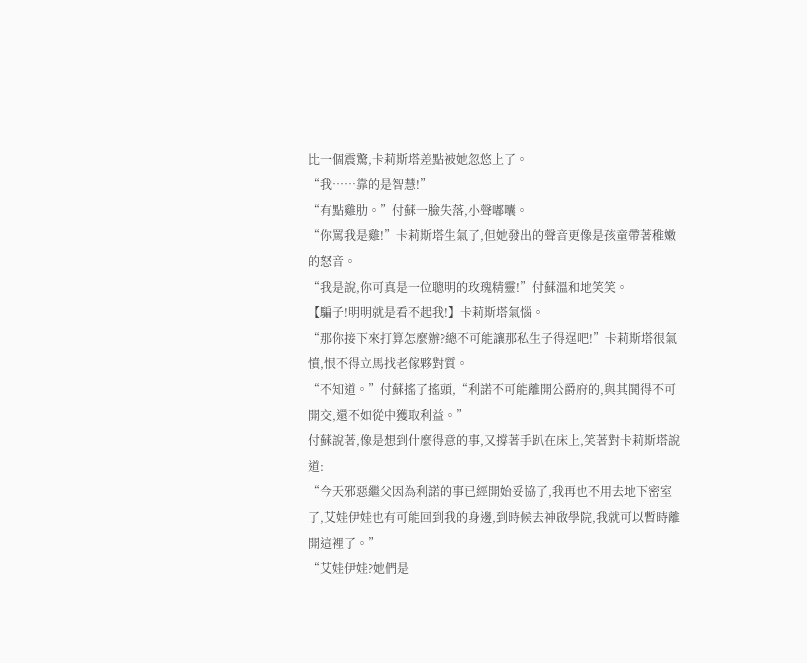比一個震驚,卡莉斯塔差點被她忽悠上了。
“我……靠的是智慧!”
“有點雞肋。”付蘇一臉失落,小聲嘟囔。
“你罵我是雞!”卡莉斯塔生氣了,但她發出的聲音更像是孩童帶著稚嫩的怒音。
“我是說,你可真是一位聰明的玫瑰精靈!”付蘇溫和地笑笑。
【騙子!明明就是看不起我!】卡莉斯塔氣惱。
“那你接下來打算怎麼辦?總不可能讓那私生子得逞吧!”卡莉斯塔很氣憤,恨不得立馬找老傢夥對質。
“不知道。”付蘇搖了搖頭,“利諾不可能離開公爵府的,與其鬨得不可開交,還不如從中獲取利益。”
付蘇說著,像是想到什麼得意的事,又撐著手趴在床上,笑著對卡莉斯塔說道:
“今天邪惡繼父因為利諾的事已經開始妥協了,我再也不用去地下密室了,艾娃伊娃也有可能回到我的身邊,到時候去神啟學院,我就可以暫時離開這裡了。”
“艾娃伊娃?她們是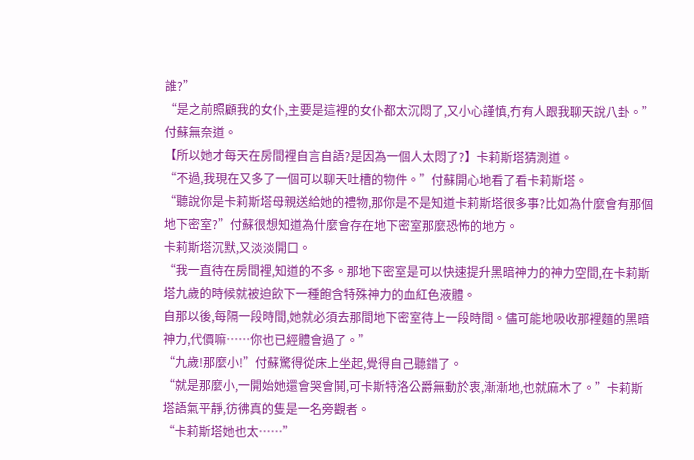誰?”
“是之前照顧我的女仆,主要是這裡的女仆都太沉悶了,又小心謹慎,冇有人跟我聊天說八卦。”付蘇無奈道。
【所以她才每天在房間裡自言自語?是因為一個人太悶了?】卡莉斯塔猜測道。
“不過,我現在又多了一個可以聊天吐槽的物件。”付蘇開心地看了看卡莉斯塔。
“聽說你是卡莉斯塔母親送給她的禮物,那你是不是知道卡莉斯塔很多事?比如為什麼會有那個地下密室?”付蘇很想知道為什麼會存在地下密室那麼恐怖的地方。
卡莉斯塔沉默,又淡淡開口。
“我一直待在房間裡,知道的不多。那地下密室是可以快速提升黑暗神力的神力空間,在卡莉斯塔九歲的時候就被迫飲下一種飽含特殊神力的血紅色液體。
自那以後,每隔一段時間,她就必須去那間地下密室待上一段時間。儘可能地吸收那裡麵的黑暗神力,代價嘛……你也已經體會過了。”
“九歲!那麼小!”付蘇驚得從床上坐起,覺得自己聽錯了。
“就是那麼小,一開始她還會哭會鬨,可卡斯特洛公爵無動於衷,漸漸地,也就麻木了。”卡莉斯塔語氣平靜,彷彿真的隻是一名旁觀者。
“卡莉斯塔她也太……”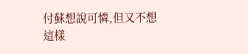付蘇想說可憐,但又不想這樣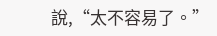說,“太不容易了。”